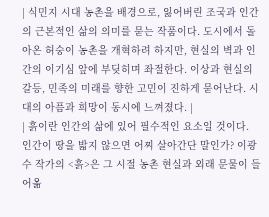| 식민지 시대 농촌을 배경으로, 잃어버린 조국과 인간의 근본적인 삶의 의미를 묻는 작품이다. 도시에서 돌아온 허숭이 농촌을 개혁하려 하지만, 현실의 벽과 인간의 이기심 앞에 부딪히며 좌절한다. 이상과 현실의 갈등, 민족의 미래를 향한 고민이 진하게 묻어난다. 시대의 아픔과 희망이 동시에 느껴졌다. |
| 흙이란 인간의 삶에 있어 필수적인 요소일 것이다. 인간이 땅을 밟지 않으면 어찌 살아간단 말인가? 이광수 작가의 <흙>은 그 시절 농촌 현실과 외래 문물이 들어옮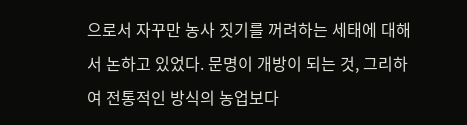으로서 자꾸만 농사 짓기를 꺼려하는 세태에 대해서 논하고 있었다. 문명이 개방이 되는 것, 그리하여 전통적인 방식의 농업보다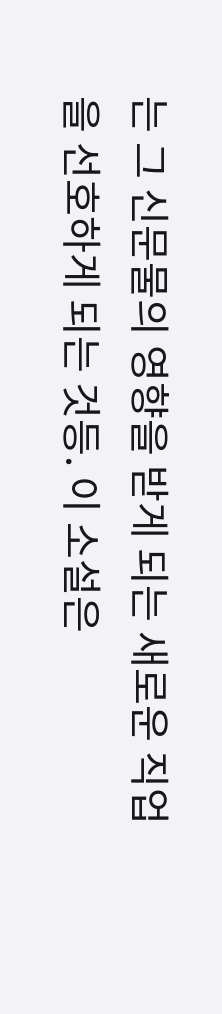는 그 신문물의 영향을 받게 되는 새로운 직업을 선호하게 되는 것등. 이 소설은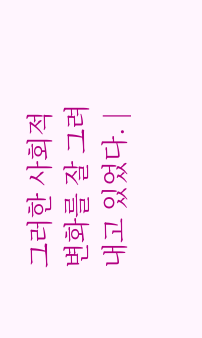그러한 사회적 변화를 잘 그려내고 있었다. |